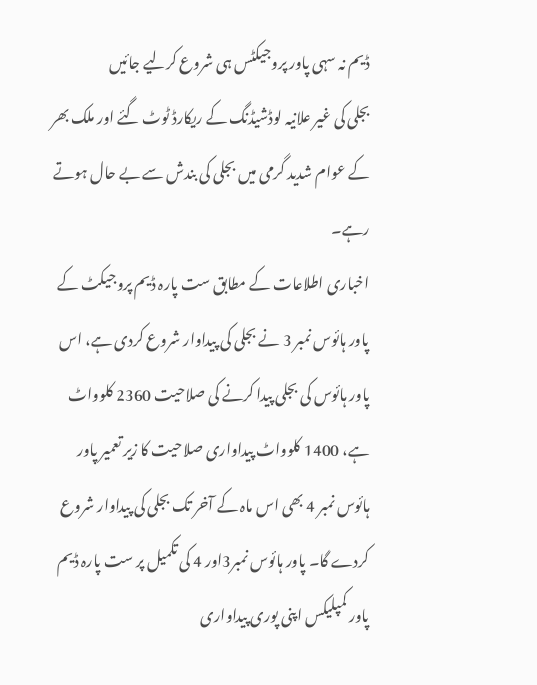ڈیم نہ سہی پاور پروجیکٹس ہی شروع کرلیے جائیں
بجلی کی غیر علانیہ لوڈشیڈنگ کے ریکارڈ ٹوٹ گئے اور ملک بھر کے عوام شدید گرمی میں بجلی کی بندش سے بے حال ہوتے رہے۔
اخباری اطلاعات کے مطابق ست پارہ ڈیم پروجیکٹ کے پاور ہائوس نمبر 3 نے بجلی کی پیداوار شروع کردی ہے، اس پاور ہائوس کی بجلی پیدا کرنے کی صلاحیت 2360 کلوواٹ ہے، 1400 کلوواٹ پیداواری صلاحیت کا زیر تعمیر پاور ہائوس نمبر 4 بھی اس ماہ کے آخر تک بجلی کی پیداوار شروع کردے گا۔ پاور ہائوس نمبر3اور 4 کی تکمیل پر ست پارہ ڈیم پاور کمپلیکس اپنی پوری پیداواری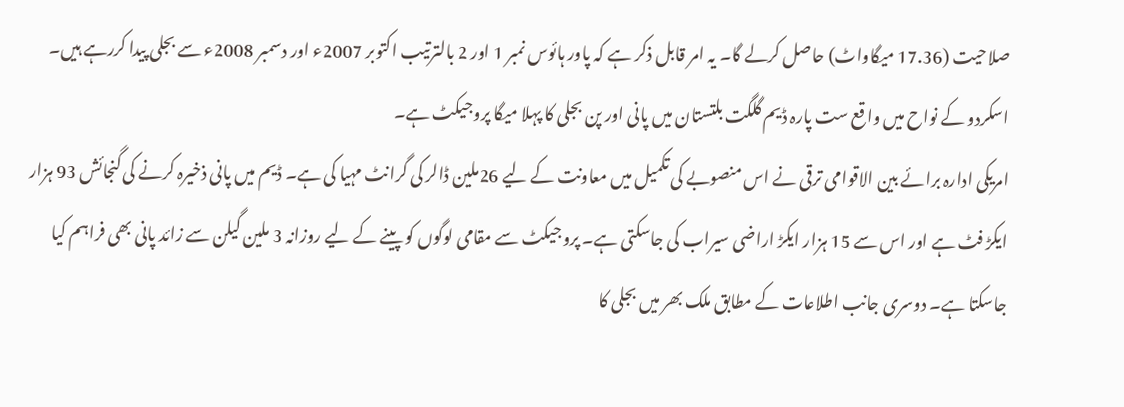صلاحیت (17.36 میگاواٹ) حاصل کرلے گا۔ یہ امر قابل ذکر ہے کہ پاور ہائوس نمبر 1 اور 2 بالترتیب اکتوبر 2007ء اور دسمبر 2008ء سے بجلی پیدا کررہے ہیں۔ اسکردو کے نواح میں واقع ست پارہ ڈیم گلگت بلتستان میں پانی اور پن بجلی کا پہلا میگا پروجیکٹ ہے۔
امریکی ادارہ برائے بین الاقوامی ترقی نے اس منصوبے کی تکمیل میں معاونت کے لیے 26ملین ڈالر کی گرانٹ مہیا کی ہے۔ ڈیم میں پانی ذخیرہ کرنے کی گنجائش 93 ہزار ایکڑ فٹ ہے اور اس سے 15 ہزار ایکڑ اراضی سیراب کی جاسکتی ہے۔ پروجیکٹ سے مقامی لوگوں کو پینے کے لیے روزانہ 3 ملین گیلن سے زائد پانی بھی فراہم کیا جاسکتا ہے۔ دوسری جانب اطلاعات کے مطابق ملک بھر میں بجلی کا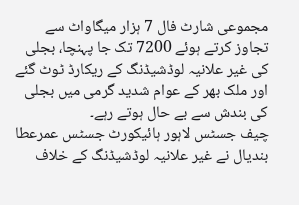مجموعی شارٹ فال 7 ہزار میگاواٹ سے تجاوز کرتے ہوئے 7200 تک جا پہنچا، بجلی کی غیر علانیہ لوڈشیڈنگ کے ریکارڈ ٹوٹ گئے اور ملک بھر کے عوام شدید گرمی میں بجلی کی بندش سے بے حال ہوتے رہے۔
چیف جسٹس لاہور ہائیکورٹ جسٹس عمرعطا بندیال نے غیر علانیہ لوڈشیڈنگ کے خلاف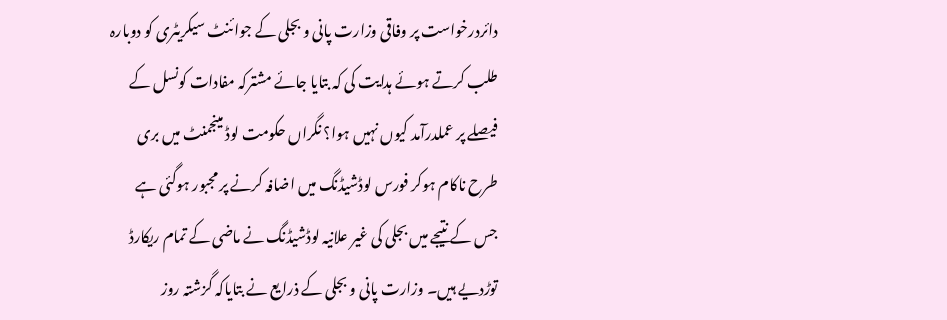دائردرخواست پر وفاقی وزارت پانی و بجلی کے جوائنٹ سیکریٹری کو دوبارہ طلب کرتے ہوئے ہدایت کی کہ بتایا جائے مشترکہ مفادات کونسل کے فیصلے پر عملدرآمد کیوں نہیں ہوا؟ نگراں حکومت لوڈ مینجمنٹ میں بری طرح ناکام ہوکر فورس لوڈشیڈنگ میں اضافہ کرنے پر مجبور ہوگئی ہے جس کے نتیجے میں بجلی کی غیر علانیہ لوڈشیڈنگ نے ماضی کے تمام ریکارڈ توڑدیے ہیں۔ وزارت پانی و بجلی کے ذرایع نے بتایاکہ گزشتہ روز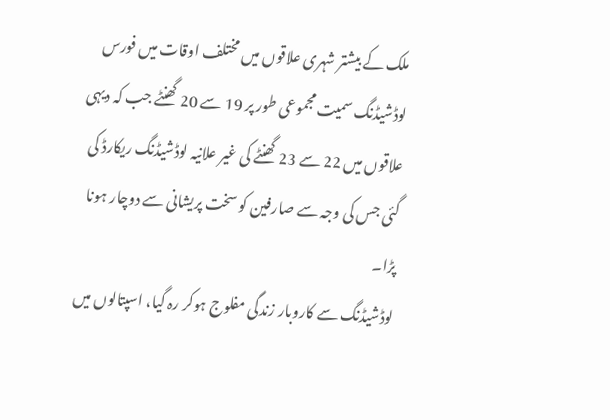ملک کے بیشتر شہری علاقوں میں مختلف اوقات میں فورس لوڈشیڈنگ سمیت مجموعی طور پر 19 سے 20 گھنٹے جب کہ دیہی علاقوں میں 22 سے 23 گھنٹے کی غیر علانیہ لوڈشیڈنگ ریکارڈ کی گئی جس کی وجہ سے صارفین کو سخت پریشانی سے دوچار ہونا پڑا۔
لوڈشیڈنگ سے کاروبار زندگی مفلوج ہوکر رہ گیا، اسپتالوں میں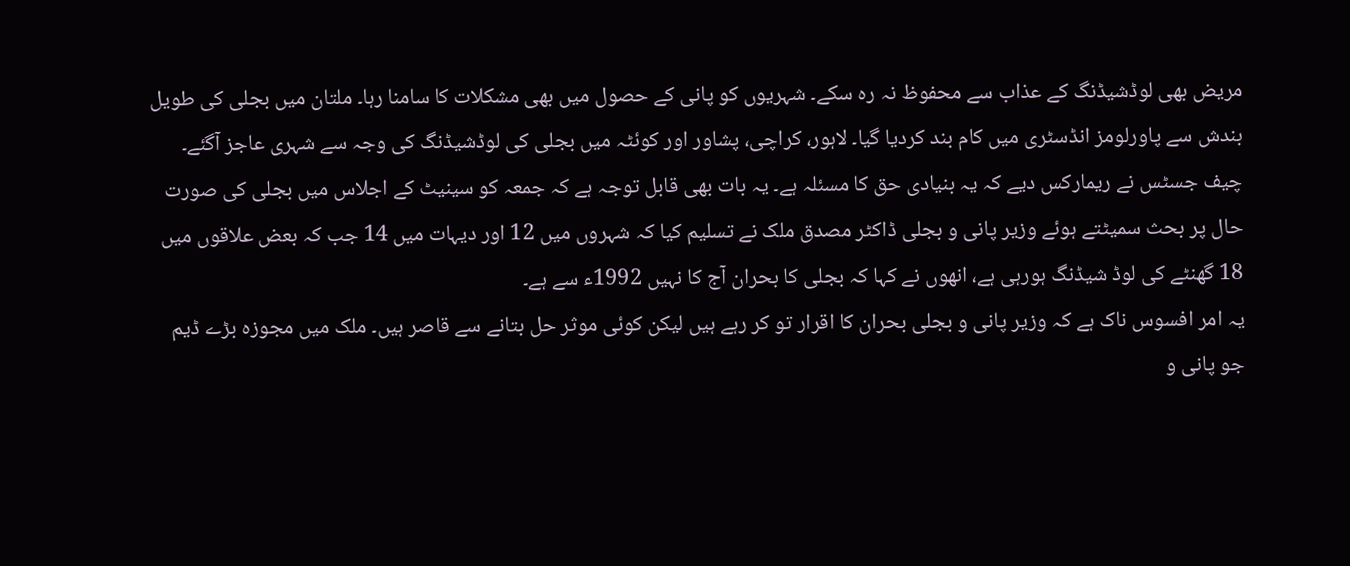مریض بھی لوڈشیڈنگ کے عذاب سے محفوظ نہ رہ سکے۔ شہریوں کو پانی کے حصول میں بھی مشکلات کا سامنا رہا۔ ملتان میں بجلی کی طویل بندش سے پاورلومز انڈسٹری میں کام بند کردیا گیا۔ لاہور، کراچی، پشاور اور کوئٹہ میں بجلی کی لوڈشیڈنگ کی وجہ سے شہری عاجز آگئے۔ چیف جسٹس نے ریمارکس دیے کہ یہ بنیادی حق کا مسئلہ ہے۔ یہ بات بھی قابل توجہ ہے کہ جمعہ کو سینیٹ کے اجلاس میں بجلی کی صورت حال پر بحث سمیٹتے ہوئے وزیر پانی و بجلی ڈاکٹر مصدق ملک نے تسلیم کیا کہ شہروں میں 12 اور دیہات میں 14 جب کہ بعض علاقوں میں 18 گھنٹے کی لوڈ شیڈنگ ہورہی ہے، انھوں نے کہا کہ بجلی کا بحران آج کا نہیں 1992ء سے ہے۔
یہ امر افسوس ناک ہے کہ وزیر پانی و بجلی بحران کا اقرار تو کر رہے ہیں لیکن کوئی موثر حل بتانے سے قاصر ہیں۔ ملک میں مجوزہ بڑے ڈیم جو پانی و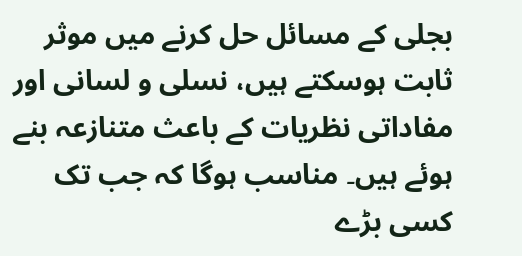بجلی کے مسائل حل کرنے میں موثر ثابت ہوسکتے ہیں، نسلی و لسانی اور مفاداتی نظریات کے باعث متنازعہ بنے ہوئے ہیں۔ مناسب ہوگا کہ جب تک کسی بڑے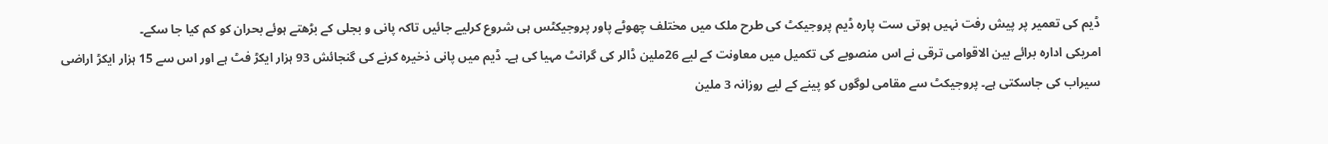ڈیم کی تعمیر پر پیش رفت نہیں ہوتی ست پارہ ڈیم پروجیکٹ کی طرح ملک میں مختلف چھوٹے پاور پروجیکٹس ہی شروع کرلیے جائیں تاکہ پانی و بجلی کے بڑھتے ہوئے بحران کو کم کیا جا سکے۔
امریکی ادارہ برائے بین الاقوامی ترقی نے اس منصوبے کی تکمیل میں معاونت کے لیے 26ملین ڈالر کی گرانٹ مہیا کی ہے۔ ڈیم میں پانی ذخیرہ کرنے کی گنجائش 93 ہزار ایکڑ فٹ ہے اور اس سے 15 ہزار ایکڑ اراضی سیراب کی جاسکتی ہے۔ پروجیکٹ سے مقامی لوگوں کو پینے کے لیے روزانہ 3 ملین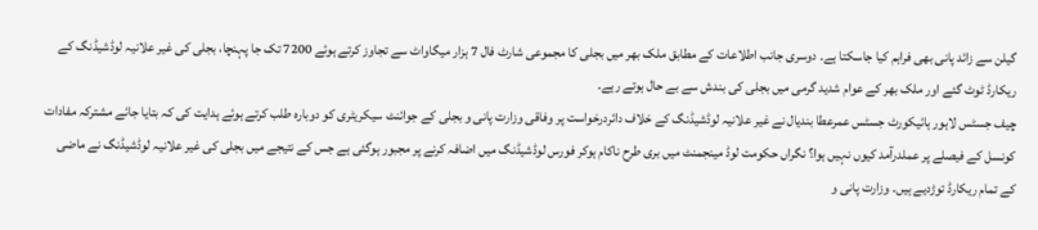گیلن سے زائد پانی بھی فراہم کیا جاسکتا ہے۔ دوسری جانب اطلاعات کے مطابق ملک بھر میں بجلی کا مجموعی شارٹ فال 7 ہزار میگاواٹ سے تجاوز کرتے ہوئے 7200 تک جا پہنچا، بجلی کی غیر علانیہ لوڈشیڈنگ کے ریکارڈ ٹوٹ گئے اور ملک بھر کے عوام شدید گرمی میں بجلی کی بندش سے بے حال ہوتے رہے۔
چیف جسٹس لاہور ہائیکورٹ جسٹس عمرعطا بندیال نے غیر علانیہ لوڈشیڈنگ کے خلاف دائردرخواست پر وفاقی وزارت پانی و بجلی کے جوائنٹ سیکریٹری کو دوبارہ طلب کرتے ہوئے ہدایت کی کہ بتایا جائے مشترکہ مفادات کونسل کے فیصلے پر عملدرآمد کیوں نہیں ہوا؟ نگراں حکومت لوڈ مینجمنٹ میں بری طرح ناکام ہوکر فورس لوڈشیڈنگ میں اضافہ کرنے پر مجبور ہوگئی ہے جس کے نتیجے میں بجلی کی غیر علانیہ لوڈشیڈنگ نے ماضی کے تمام ریکارڈ توڑدیے ہیں۔ وزارت پانی و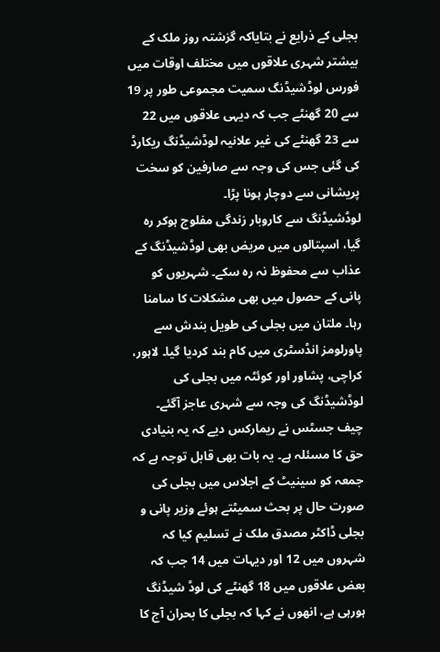بجلی کے ذرایع نے بتایاکہ گزشتہ روز ملک کے بیشتر شہری علاقوں میں مختلف اوقات میں فورس لوڈشیڈنگ سمیت مجموعی طور پر 19 سے 20 گھنٹے جب کہ دیہی علاقوں میں 22 سے 23 گھنٹے کی غیر علانیہ لوڈشیڈنگ ریکارڈ کی گئی جس کی وجہ سے صارفین کو سخت پریشانی سے دوچار ہونا پڑا۔
لوڈشیڈنگ سے کاروبار زندگی مفلوج ہوکر رہ گیا، اسپتالوں میں مریض بھی لوڈشیڈنگ کے عذاب سے محفوظ نہ رہ سکے۔ شہریوں کو پانی کے حصول میں بھی مشکلات کا سامنا رہا۔ ملتان میں بجلی کی طویل بندش سے پاورلومز انڈسٹری میں کام بند کردیا گیا۔ لاہور، کراچی، پشاور اور کوئٹہ میں بجلی کی لوڈشیڈنگ کی وجہ سے شہری عاجز آگئے۔ چیف جسٹس نے ریمارکس دیے کہ یہ بنیادی حق کا مسئلہ ہے۔ یہ بات بھی قابل توجہ ہے کہ جمعہ کو سینیٹ کے اجلاس میں بجلی کی صورت حال پر بحث سمیٹتے ہوئے وزیر پانی و بجلی ڈاکٹر مصدق ملک نے تسلیم کیا کہ شہروں میں 12 اور دیہات میں 14 جب کہ بعض علاقوں میں 18 گھنٹے کی لوڈ شیڈنگ ہورہی ہے، انھوں نے کہا کہ بجلی کا بحران آج کا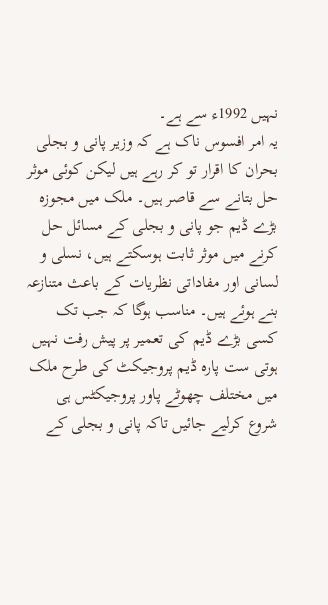نہیں 1992ء سے ہے۔
یہ امر افسوس ناک ہے کہ وزیر پانی و بجلی بحران کا اقرار تو کر رہے ہیں لیکن کوئی موثر حل بتانے سے قاصر ہیں۔ ملک میں مجوزہ بڑے ڈیم جو پانی و بجلی کے مسائل حل کرنے میں موثر ثابت ہوسکتے ہیں، نسلی و لسانی اور مفاداتی نظریات کے باعث متنازعہ بنے ہوئے ہیں۔ مناسب ہوگا کہ جب تک کسی بڑے ڈیم کی تعمیر پر پیش رفت نہیں ہوتی ست پارہ ڈیم پروجیکٹ کی طرح ملک میں مختلف چھوٹے پاور پروجیکٹس ہی شروع کرلیے جائیں تاکہ پانی و بجلی کے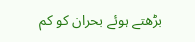بڑھتے ہوئے بحران کو کم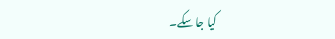کیا جا سکے۔